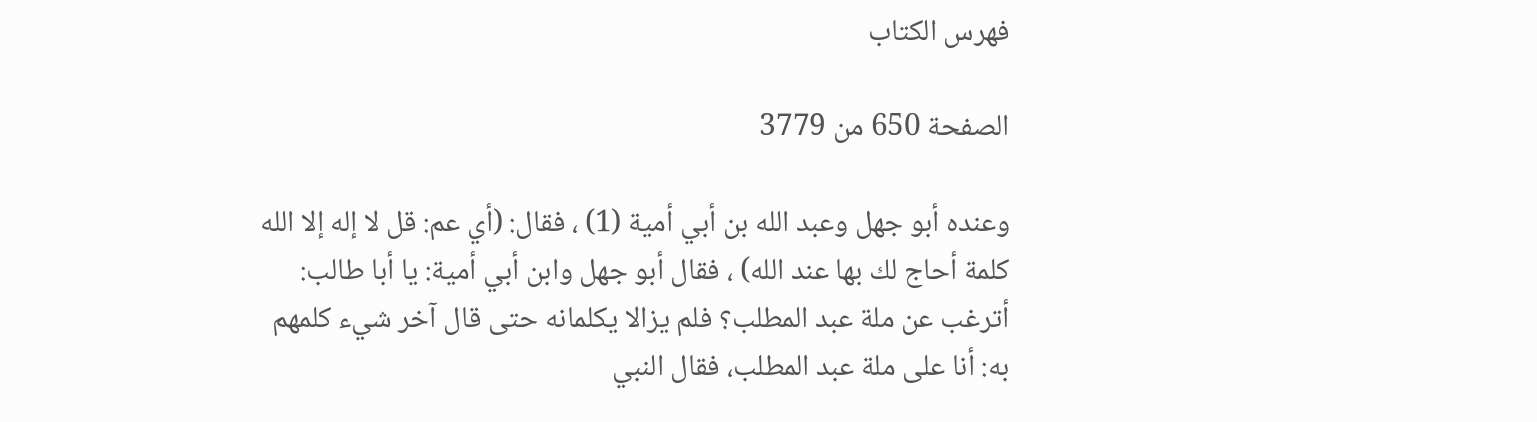فهرس الكتاب

الصفحة 650 من 3779

وعنده أبو جهل وعبد الله بن أبي أمية (1) ، فقال: (أي عم: قل لا إله إلا الله كلمة أحاج لك بها عند الله) ، فقال أبو جهل وابن أبي أمية: يا أبا طالب: أترغب عن ملة عبد المطلب؟ فلم يزالا يكلمانه حتى قال آخر شيء كلمهم به: أنا على ملة عبد المطلب، فقال النبي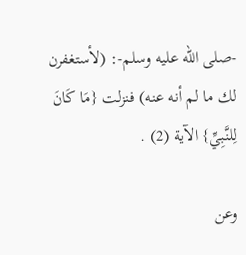-صلى الله عليه وسلم-: (لأستغفرن لك ما لم أنه عنه) فنزلت {مَا كَانَ لِلنَّبِيِّ} الآية (2) .

وعن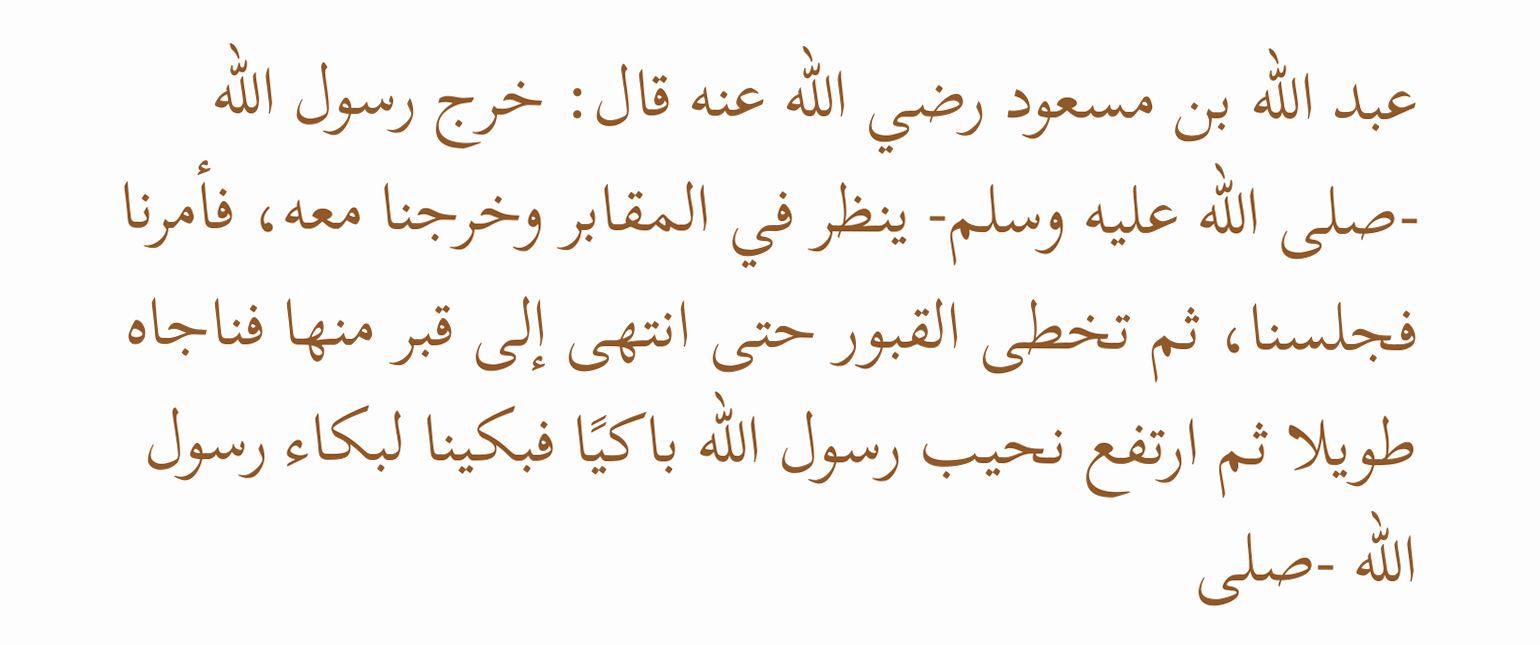عبد الله بن مسعود رضي الله عنه قال: خرج رسول الله -صلى الله عليه وسلم- ينظر في المقابر وخرجنا معه، فأمرنا فجلسنا، ثم تخطى القبور حتى انتهى إلى قبر منها فناجاه طويلا ثم ارتفع نحيب رسول الله باكيًا فبكينا لبكاء رسول الله -صلى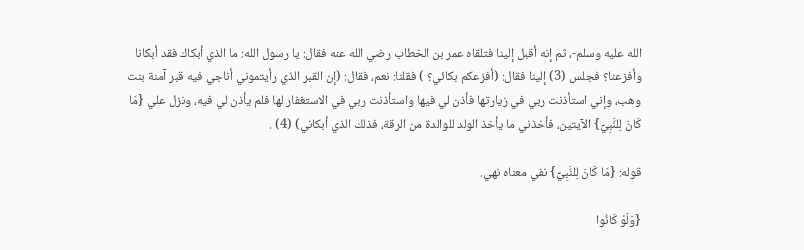الله عليه وسلم-، ثم إنه أقبل إلينا فتلقاه عمر بن الخطاب رضي الله عنه فقال: يا رسول الله: ما الذي أبكاك فقد أبكانا وأفزعنا؟ فجلس (3) إلينا فقال: (أفزعكم بكائي؟ ) فقلنا: نعم، فقال: (إن القبر الذي رأيتموني أناجي فيه قبر آمنة بنت وهب، وإني استأذنت ربي في زيارتها فأذن لي فيها واستأذنت ربي في الاستغفار لها فلم يأذن لي فيه، ونزل علي {مَا كَانَ لِلنَّبِيِّ} الآيتين، فأخذني ما يأخذ الولد للوالدة من الرقة، فذلك الذي أبكاني) (4) .

قوله: {مَا كَانَ لِلنَّبِيِّ} نفي معناه نهي.

{وَلَوْ كَانُوا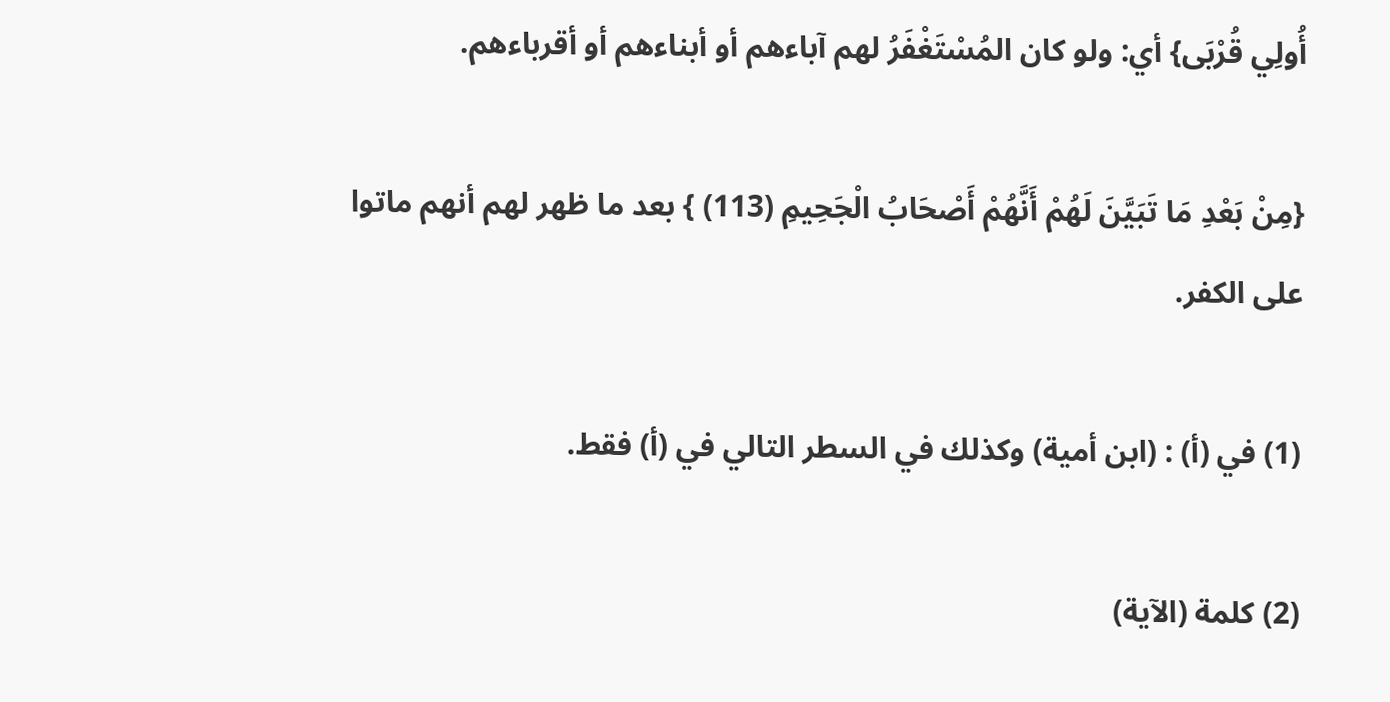أُولِي قُرْبَى} أي: ولو كان المُسْتَغْفَرُ لهم آباءهم أو أبناءهم أو أقرباءهم.

{مِنْ بَعْدِ مَا تَبَيَّنَ لَهُمْ أَنَّهُمْ أَصْحَابُ الْجَحِيمِ (113) } بعد ما ظهر لهم أنهم ماتوا على الكفر.

(1) في (أ) : (ابن أمية) وكذلك في السطر التالي في (أ) فقط.

(2) كلمة (الآية)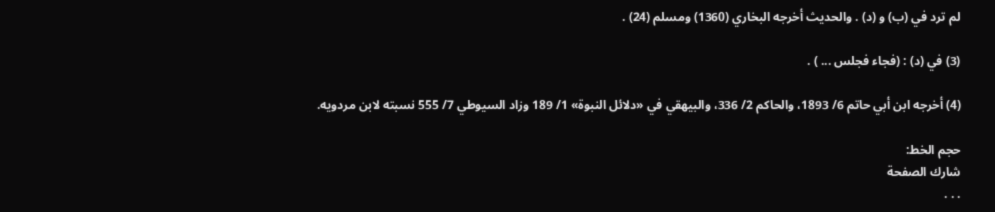لم ترد في (ب) و (د) . والحديث أخرجه البخاري (1360) ومسلم (24) .

(3) في (د) : (فجاء فجلس ... ) .

(4) أخرجه ابن أبي حاتم 6/ 1893، والحاكم 2/ 336، والبيهقي في «دلائل النبوة» 1/ 189 وزاد السيوطي 7/ 555 نسبته لابن مردويه.

حجم الخط:
شارك الصفحة
. . .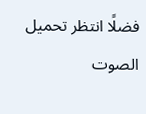فضلًا انتظر تحميل الصوت